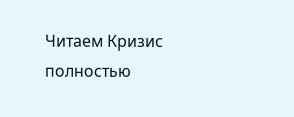Читаем Кризис полностью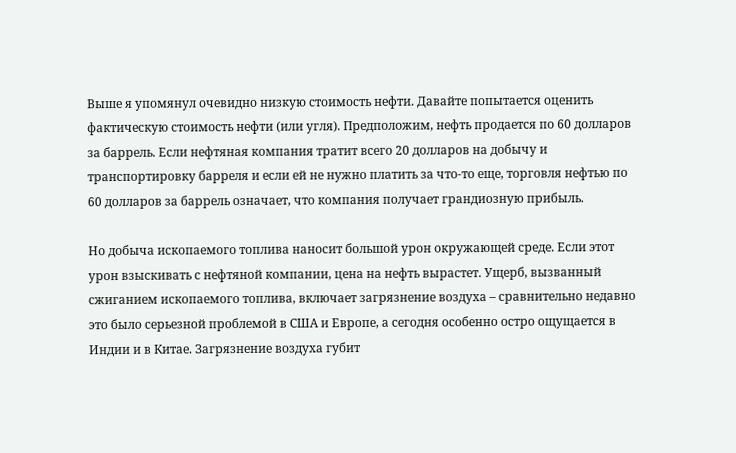Выше я упомянул очевидно низкую стоимость нефти. Давайте попытается оценить фактическую стоимость нефти (или угля). Предположим, нефть продается по 60 долларов за баррель. Если нефтяная компания тратит всего 20 долларов на добычу и транспортировку барреля и если ей не нужно платить за что-то еще, торговля нефтью по 60 долларов за баррель означает, что компания получает грандиозную прибыль.

Но добыча ископаемого топлива наносит большой урон окружающей среде. Если этот урон взыскивать с нефтяной компании, цена на нефть вырастет. Ущерб, вызванный сжиганием ископаемого топлива, включает загрязнение воздуха – сравнительно недавно это было серьезной проблемой в США и Европе, а сегодня особенно остро ощущается в Индии и в Китае. Загрязнение воздуха губит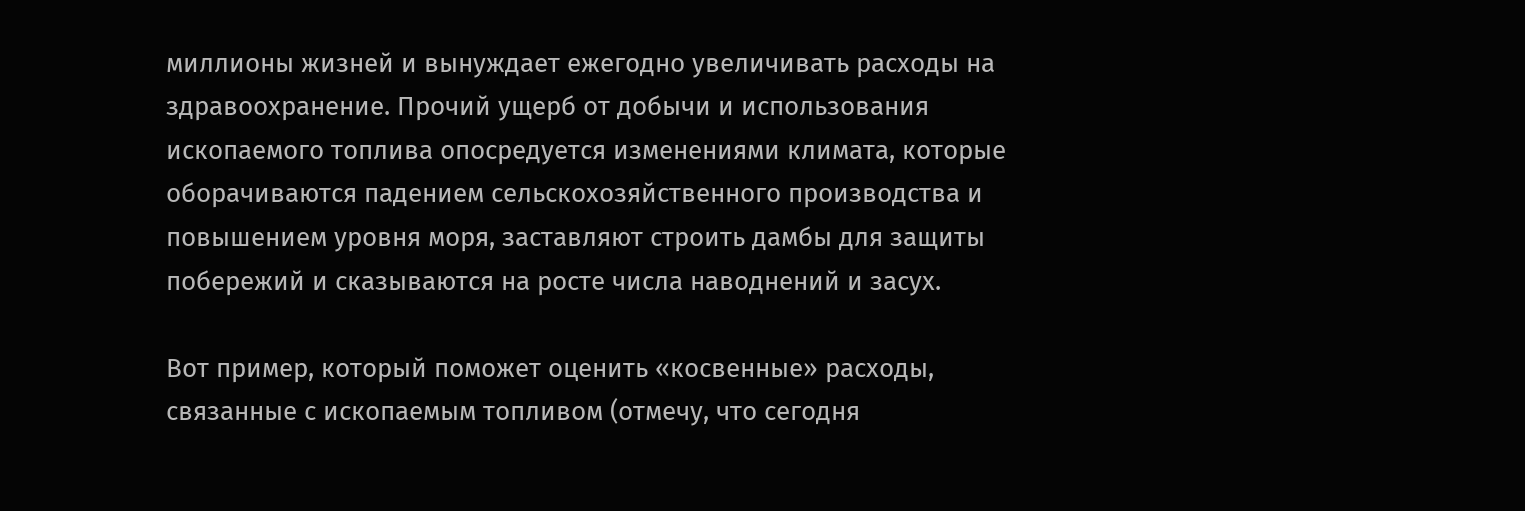миллионы жизней и вынуждает ежегодно увеличивать расходы на здравоохранение. Прочий ущерб от добычи и использования ископаемого топлива опосредуется изменениями климата, которые оборачиваются падением сельскохозяйственного производства и повышением уровня моря, заставляют строить дамбы для защиты побережий и сказываются на росте числа наводнений и засух.

Вот пример, который поможет оценить «косвенные» расходы, связанные с ископаемым топливом (отмечу, что сегодня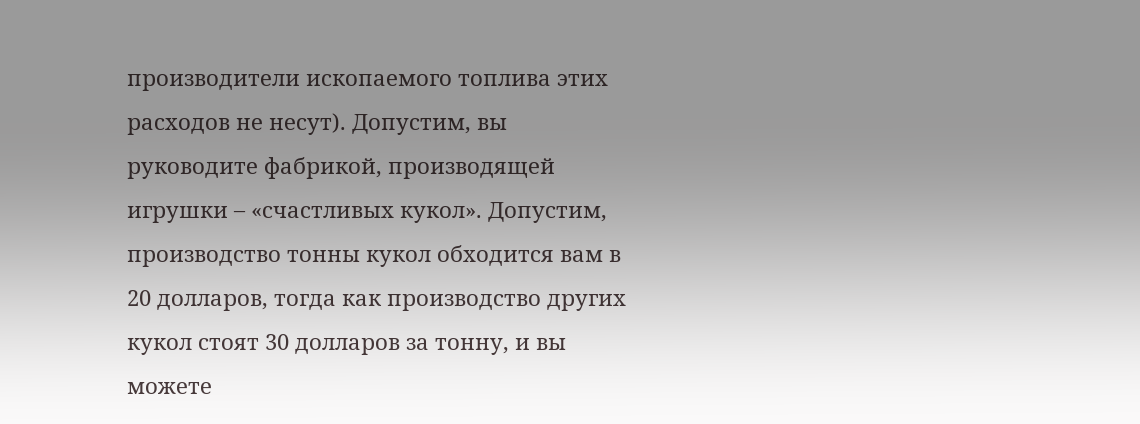производители ископаемого топлива этих расходов не несут). Допустим, вы руководите фабрикой, производящей игрушки – «счастливых кукол». Допустим, производство тонны кукол обходится вам в 20 долларов, тогда как производство других кукол стоят 30 долларов за тонну, и вы можете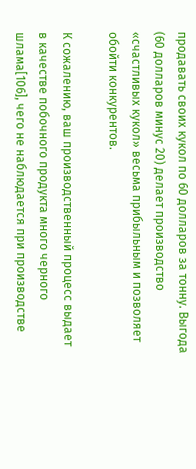продавать своих кукол по 60 долларов за тонну. Выгода (60 долларов минус 20) делает производство «счастливых кукол» весьма прибыльным и позволяет обойти конкурентов.

К сожалению, ваш производственный процесс выдает в качестве побочного продукта много черного шлама[106], чего не наблюдается при производстве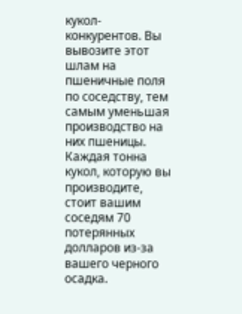кукол-конкурентов. Вы вывозите этот шлам на пшеничные поля по соседству, тем самым уменьшая производство на них пшеницы. Каждая тонна кукол, которую вы производите, стоит вашим соседям 70 потерянных долларов из-за вашего черного осадка.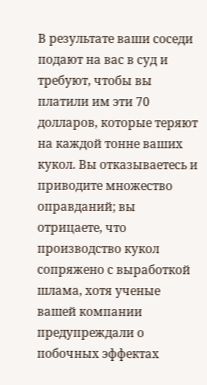В результате ваши соседи подают на вас в суд и требуют, чтобы вы платили им эти 70 долларов, которые теряют на каждой тонне ваших кукол. Вы отказываетесь и приводите множество оправданий; вы отрицаете, что производство кукол сопряжено с выработкой шлама, хотя ученые вашей компании предупреждали о побочных эффектах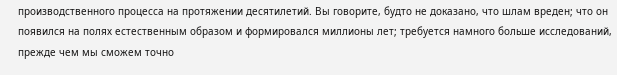производственного процесса на протяжении десятилетий. Вы говорите, будто не доказано, что шлам вреден; что он появился на полях естественным образом и формировался миллионы лет; требуется намного больше исследований, прежде чем мы сможем точно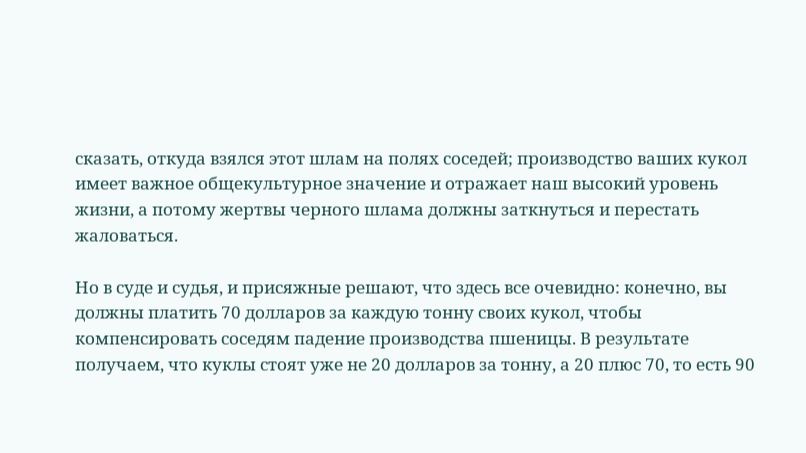сказать, откуда взялся этот шлам на полях соседей; производство ваших кукол имеет важное общекультурное значение и отражает наш высокий уровень жизни, а потому жертвы черного шлама должны заткнуться и перестать жаловаться.

Но в суде и судья, и присяжные решают, что здесь все очевидно: конечно, вы должны платить 70 долларов за каждую тонну своих кукол, чтобы компенсировать соседям падение производства пшеницы. В результате получаем, что куклы стоят уже не 20 долларов за тонну, а 20 плюс 70, то есть 90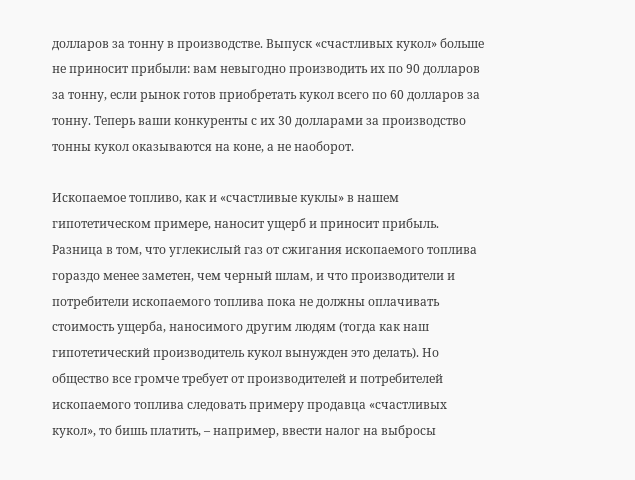долларов за тонну в производстве. Выпуск «счастливых кукол» больше не приносит прибыли: вам невыгодно производить их по 90 долларов за тонну, если рынок готов приобретать кукол всего по 60 долларов за тонну. Теперь ваши конкуренты с их 30 долларами за производство тонны кукол оказываются на коне, а не наоборот.

Ископаемое топливо, как и «счастливые куклы» в нашем гипотетическом примере, наносит ущерб и приносит прибыль. Разница в том, что углекислый газ от сжигания ископаемого топлива гораздо менее заметен, чем черный шлам, и что производители и потребители ископаемого топлива пока не должны оплачивать стоимость ущерба, наносимого другим людям (тогда как наш гипотетический производитель кукол вынужден это делать). Но общество все громче требует от производителей и потребителей ископаемого топлива следовать примеру продавца «счастливых кукол», то бишь платить, – например, ввести налог на выбросы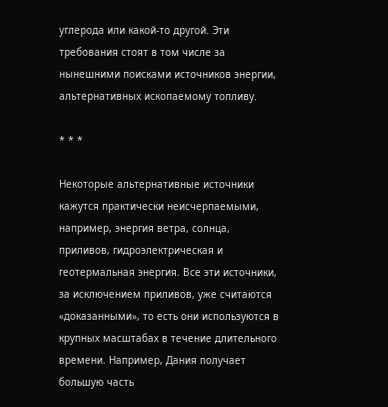углерода или какой-то другой. Эти требования стоят в том числе за нынешними поисками источников энергии, альтернативных ископаемому топливу.

* * *

Некоторые альтернативные источники кажутся практически неисчерпаемыми, например, энергия ветра, солнца, приливов, гидроэлектрическая и геотермальная энергия. Все эти источники, за исключением приливов, уже считаются «доказанными», то есть они используются в крупных масштабах в течение длительного времени. Например, Дания получает большую часть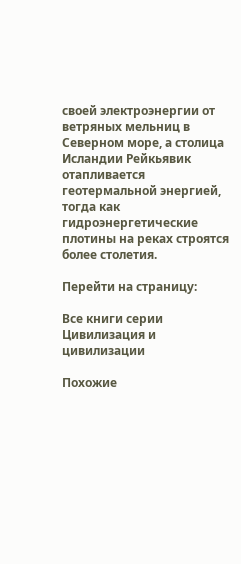своей электроэнергии от ветряных мельниц в Северном море, а столица Исландии Рейкьявик отапливается геотермальной энергией, тогда как гидроэнергетические плотины на реках строятся более столетия.

Перейти на страницу:

Все книги серии Цивилизация и цивилизации

Похожие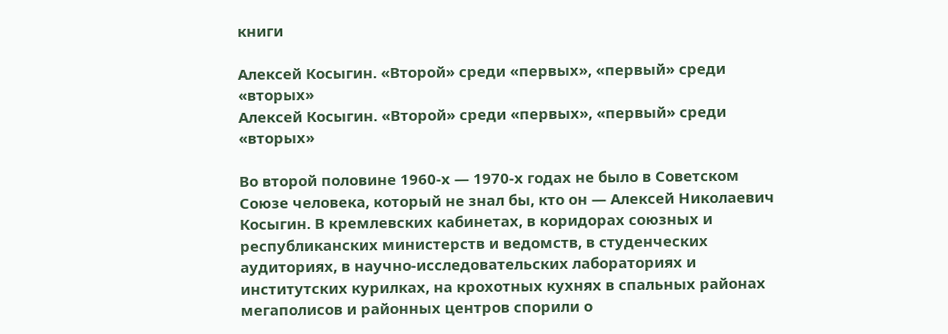книги

Алексей Косыгин. «Второй» среди «первых», «первый» среди «вторых»
Алексей Косыгин. «Второй» среди «первых», «первый» среди «вторых»

Во второй половине 1960-х — 1970-х годах не было в Советском Союзе человека, который не знал бы, кто он — Алексей Николаевич Косыгин. В кремлевских кабинетах, в коридорах союзных и республиканских министерств и ведомств, в студенческих аудиториях, в научно-исследовательских лабораториях и институтских курилках, на крохотных кухнях в спальных районах мегаполисов и районных центров спорили о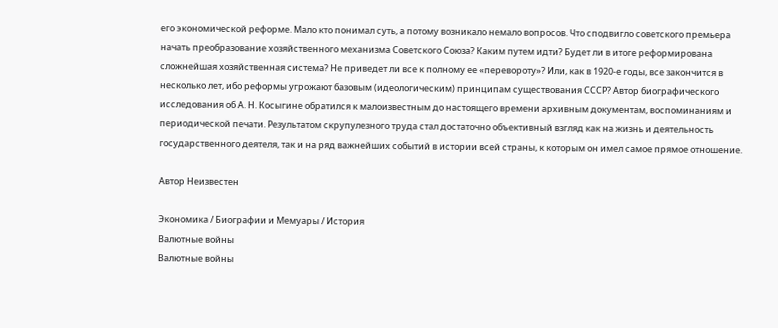его экономической реформе. Мало кто понимал суть, а потому возникало немало вопросов. Что сподвигло советского премьера начать преобразование хозяйственного механизма Советского Союза? Каким путем идти? Будет ли в итоге реформирована сложнейшая хозяйственная система? Не приведет ли все к полному ее «перевороту»? Или, как в 1920-е годы, все закончится в несколько лет, ибо реформы угрожают базовым (идеологическим) принципам существования СССР? Автор биографического исследования об А. Н. Косыгине обратился к малоизвестным до настоящего времени архивным документам, воспоминаниям и периодической печати. Результатом скрупулезного труда стал достаточно объективный взгляд как на жизнь и деятельность государственного деятеля, так и на ряд важнейших событий в истории всей страны, к которым он имел самое прямое отношение.

Автор Неизвестeн

Экономика / Биографии и Мемуары / История
Валютные войны
Валютные войны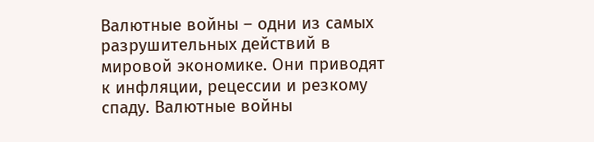Валютные войны – одни из самых разрушительных действий в мировой экономике. Они приводят к инфляции, рецессии и резкому спаду. Валютные войны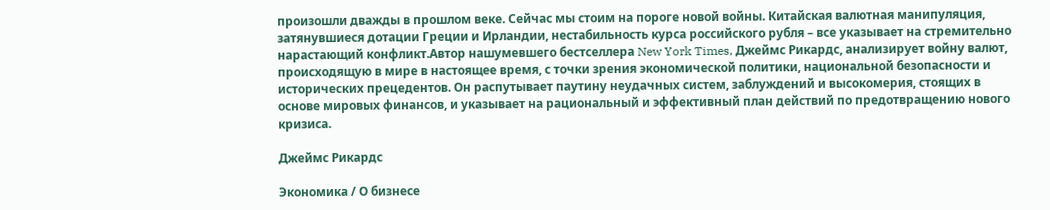произошли дважды в прошлом веке. Сейчас мы стоим на пороге новой войны. Китайская валютная манипуляция, затянувшиеся дотации Греции и Ирландии, нестабильность курса российского рубля – все указывает на стремительно нарастающий конфликт.Автор нашумевшего бестселлера New York Times, Джеймс Рикардс, анализирует войну валют, происходящую в мире в настоящее время, с точки зрения экономической политики, национальной безопасности и исторических прецедентов. Он распутывает паутину неудачных систем, заблуждений и высокомерия, стоящих в основе мировых финансов, и указывает на рациональный и эффективный план действий по предотвращению нового кризиса.

Джеймс Рикардс

Экономика / О бизнесе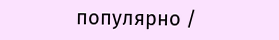популярно /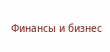Финансы и бизнес